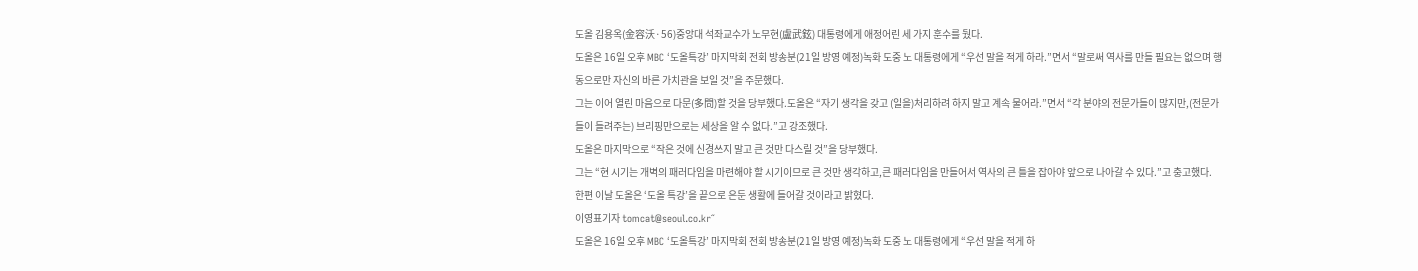도올 김용옥(金容沃·56)중앙대 석좌교수가 노무현(盧武鉉) 대통령에게 애정어린 세 가지 훈수를 뒀다.
도올은 16일 오후 MBC ‘도올특강’ 마지막회 전회 방송분(21일 방영 예정)녹화 도중 노 대통령에게 “우선 말을 적게 하라.”면서 “말로써 역사를 만들 필요는 없으며 행동으로만 자신의 바른 가치관을 보일 것”을 주문했다.
그는 이어 열린 마음으로 다문(多問)할 것을 당부했다.도올은 “자기 생각을 갖고 (일을)처리하려 하지 말고 계속 물어라.”면서 “각 분야의 전문가들이 많지만,(전문가들이 들려주는) 브리핑만으로는 세상을 알 수 없다.”고 강조했다.
도올은 마지막으로 “작은 것에 신경쓰지 말고 큰 것만 다스릴 것”을 당부했다.
그는 “현 시기는 개벽의 패러다임을 마련해야 할 시기이므로 큰 것만 생각하고,큰 패러다임을 만들어서 역사의 큰 틀을 잡아야 앞으로 나아갈 수 있다.”고 충고했다.
한편 이날 도올은 ‘도올 특강’을 끝으로 은둔 생활에 들어갈 것이라고 밝혔다.
이영표기자 tomcat@seoul.co.kr˝
도올은 16일 오후 MBC ‘도올특강’ 마지막회 전회 방송분(21일 방영 예정)녹화 도중 노 대통령에게 “우선 말을 적게 하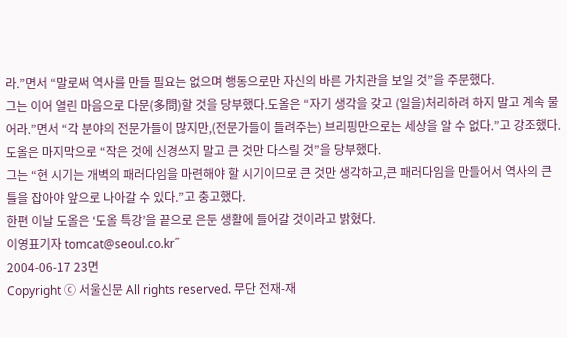라.”면서 “말로써 역사를 만들 필요는 없으며 행동으로만 자신의 바른 가치관을 보일 것”을 주문했다.
그는 이어 열린 마음으로 다문(多問)할 것을 당부했다.도올은 “자기 생각을 갖고 (일을)처리하려 하지 말고 계속 물어라.”면서 “각 분야의 전문가들이 많지만,(전문가들이 들려주는) 브리핑만으로는 세상을 알 수 없다.”고 강조했다.
도올은 마지막으로 “작은 것에 신경쓰지 말고 큰 것만 다스릴 것”을 당부했다.
그는 “현 시기는 개벽의 패러다임을 마련해야 할 시기이므로 큰 것만 생각하고,큰 패러다임을 만들어서 역사의 큰 틀을 잡아야 앞으로 나아갈 수 있다.”고 충고했다.
한편 이날 도올은 ‘도올 특강’을 끝으로 은둔 생활에 들어갈 것이라고 밝혔다.
이영표기자 tomcat@seoul.co.kr˝
2004-06-17 23면
Copyright ⓒ 서울신문 All rights reserved. 무단 전재-재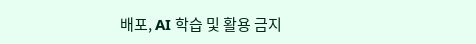배포, AI 학습 및 활용 금지